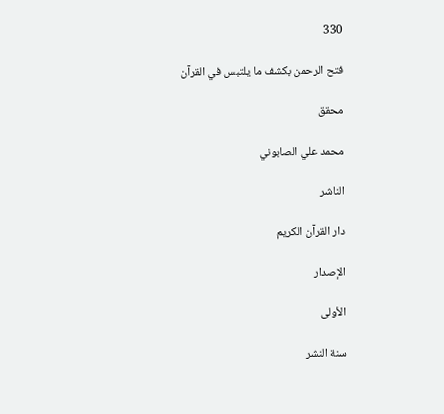330

فتح الرحمن بكشف ما يلتبس في القرآن

محقق

محمد علي الصابوني

الناشر

دار القرآن الكريم

الإصدار

الأولى

سنة النشر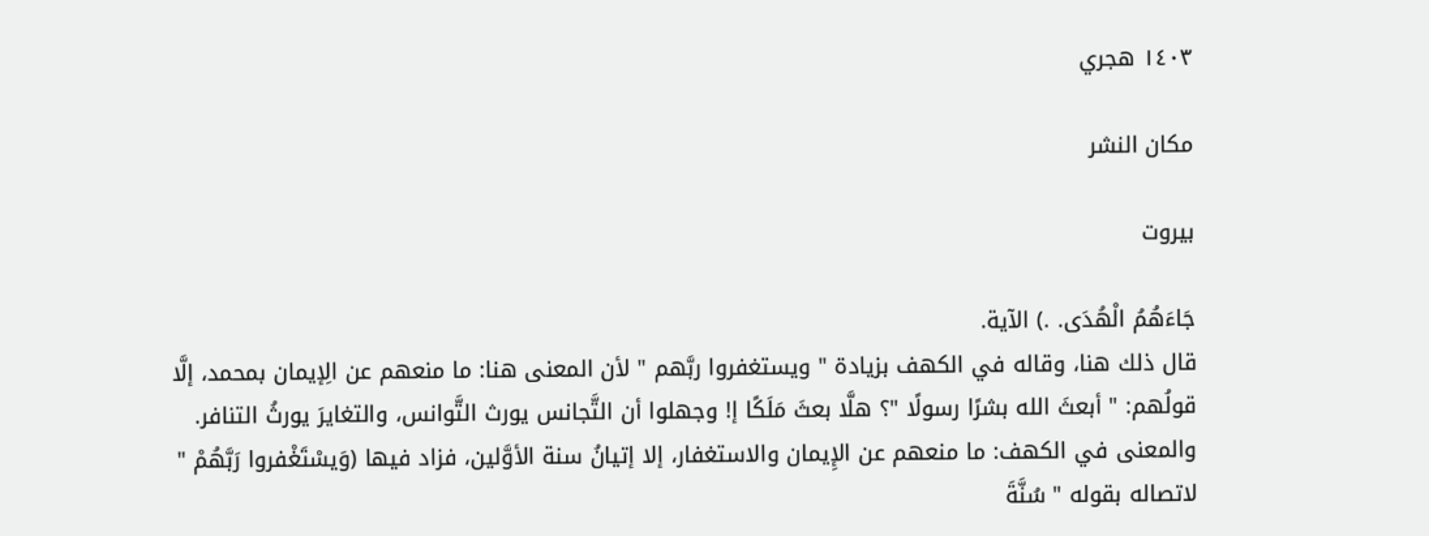١٤٠٣ هجري

مكان النشر

بيروت

جَاءَهُمُ الْهُدَى. .) الآية.
قال ذلك هنا، وقاله في الكهف بزيادة " ويستغفروا ربَّهم " لأن المعنى هنا: ما منعهم عن الِإيمان بمحمد، إلَّا قولُهم: " أبعثَ الله بشرًا رسولًا "؟ هلَّا بعثَ مَلَكًا إ! وجهلوا أن التَّجانس يورث التَّوانس، والتغايرَ يورثُ التنافر.
والمعنى في الكهف: ما منعهم عن الإِيمان والاستغفار، إلا إتيانُ سنة الأوَّلين، فزاد فيها (وَيسْتَغْفروا رَبَّهُمْ " لاتصاله بقوله " سُنَّةَ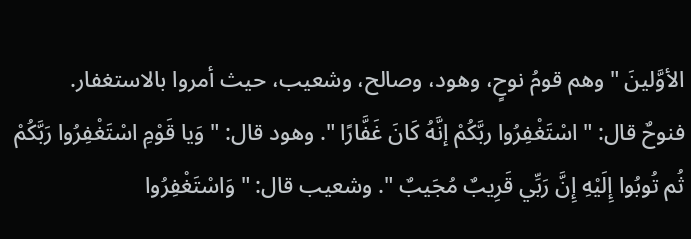الأوَّلينَ " وهم قومُ نوحٍ، وهود، وصالح، وشعيب، حيث أمروا بالاستغفار.
فنوحٌ قال: " اسْتَغْفِرُوا ربَّكُمْ إنَّهُ كَانَ غَفَّارًا ". وهود قال: " وَيا قَوْمِ اسْتَغْفِرُوا رَبَّكُمْ ثُم تُوبُوا إِلَيْهِ إِنَّ رَبِّي قَرِيبٌ مُجَيبٌ ". وشعيب قال: " وَاسْتَغْفِرُوا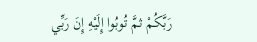رَبَّكُمْ ثمَّ تُوبُوا إِلَيْهِ إِنَ رَبِّي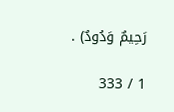رَحِيمٌ وَدُودٌ) .

1 / 333